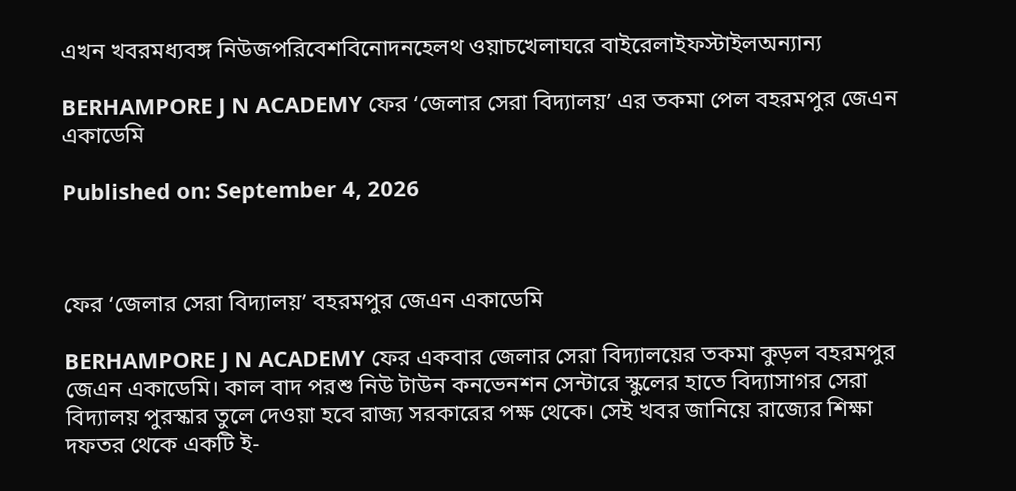এখন খবরমধ্যবঙ্গ নিউজপরিবেশবিনোদনহেলথ ওয়াচখেলাঘরে বাইরেলাইফস্টাইলঅন্যান্য

BERHAMPORE J N ACADEMY ফের ‘জেলার সেরা বিদ্যালয়’ এর তকমা পেল বহরমপুর জেএন একাডেমি

Published on: September 4, 2026



ফের ‘জেলার সেরা বিদ্যালয়’ বহরমপুর জেএন একাডেমি

BERHAMPORE J N ACADEMY ফের একবার জেলার সেরা বিদ্যালয়ের তকমা কুড়ল বহরমপুর জেএন একাডেমি। কাল বাদ পরশু নিউ টাউন কনভেনশন সেন্টারে স্কুলের হাতে বিদ্যাসাগর সেরা বিদ্যালয় পুরস্কার তুলে দেওয়া হবে রাজ্য সরকারের পক্ষ থেকে। সেই খবর জানিয়ে রাজ্যের শিক্ষা দফতর থেকে একটি ই-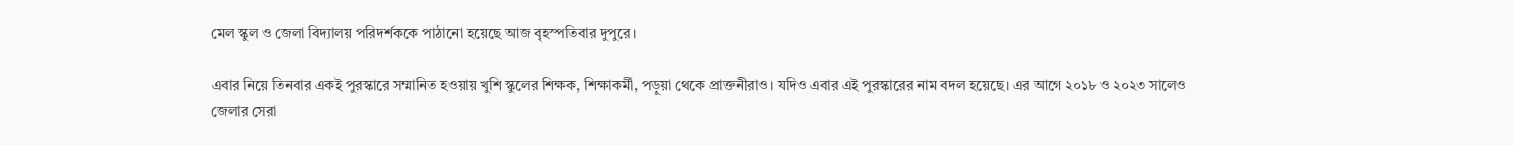মেল স্কুল ও জেলা বিদ্যালয় পরিদর্শককে পাঠানো হয়েছে আজ বৃহস্পতিবার দুপুরে।

এবার নিয়ে তিনবার একই পুরস্কারে সম্মানিত হওয়ায় খুশি স্কুলের শিক্ষক, শিক্ষাকর্মী, পড়ুয়া থেকে প্রাক্তনীরাও। যদিও এবার এই পুরস্কারের নাম বদল হয়েছে। এর আগে ২০১৮ ও ২০২৩ সালেও জেলার সেরা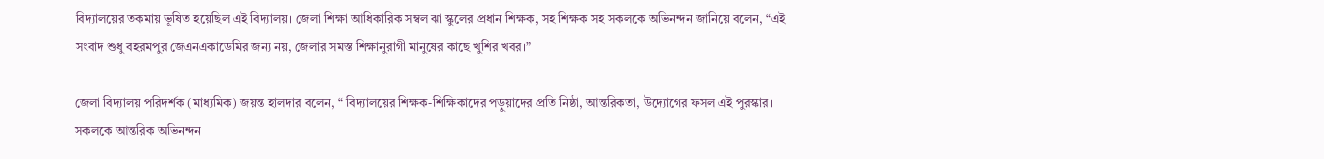বিদ্যালয়ের তকমায় ভূষিত হয়েছিল এই বিদ্যালয়। জেলা শিক্ষা আধিকারিক সম্বল ঝা স্কুলের প্রধান শিক্ষক, সহ শিক্ষক সহ সকলকে অভিনন্দন জানিয়ে বলেন, “এই সংবাদ শুধু বহরমপুর জেএনএকাডেমির জন্য নয়, জেলার সমস্ত শিক্ষানুরাগী মানুষের কাছে খুশির খবর।”

জেলা বিদ্যালয় পরিদর্শক (মাধ্যমিক) জয়ন্ত হালদার বলেন, “ বিদ্যালয়ের শিক্ষক-শিক্ষিকাদের পড়ুয়াদের প্রতি নিষ্ঠা, আন্তরিকতা, উদ্যোগের ফসল এই পুরস্কার। সকলকে আন্তরিক অভিনন্দন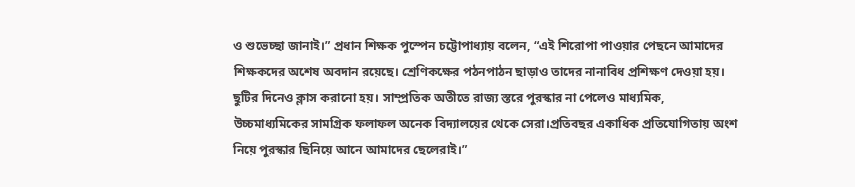ও শুভেচ্ছা জানাই।” প্রধান শিক্ষক পুস্পেন চট্টোপাধ্যায় বলেন, “এই শিরোপা পাওয়ার পেছনে আমাদের শিক্ষকদের অশেষ অবদান রয়েছে। শ্রেণিকক্ষের পঠনপাঠন ছাড়াও তাদের নানাবিধ প্রশিক্ষণ দেওয়া হয়। ছুটির দিনেও ক্লাস করানো হয়। সাম্প্রতিক অতীতে রাজ্য স্তরে পুরস্কার না পেলেও মাধ্যমিক, উচ্চমাধ্যমিকের সামগ্রিক ফলাফল অনেক বিদ্যালয়ের থেকে সেরা।প্রতিবছর একাধিক প্রতিযোগিতায় অংশ নিয়ে পুরস্কার ছিনিয়ে আনে আমাদের ছেলেরাই।”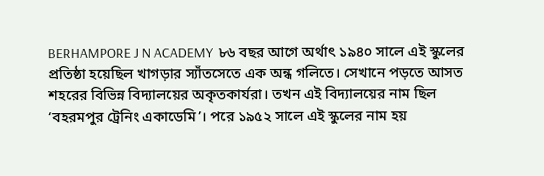BERHAMPORE J N ACADEMY  ৮৬ বছর আগে অর্থাৎ ১৯৪০ সালে এই স্কুলের প্রতিষ্ঠা হয়েছিল খাগড়ার স্যাঁতসেতে এক অন্ধ গলিতে। সেখানে পড়তে আসত শহরের বিভিন্ন বিদ্যালয়ের অকৃতকার্যরা। তখন এই বিদ্যালয়ের নাম ছিল ‘বহরমপুর ট্রেনিং একাডেমি’। পরে ১৯৫২ সালে এই স্কুলের নাম হয়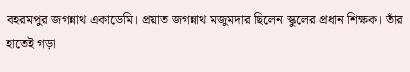বহরমপুর জগন্নাথ একাডেমি। প্রয়াত জগন্নাথ মজুমদার ছিলেন স্কুলের প্রধান শিক্ষক। তাঁর হাতেই গড়া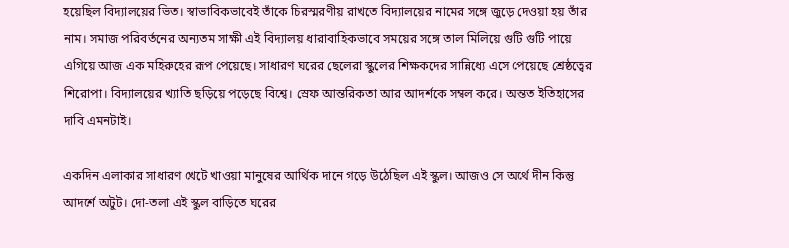হয়েছিল বিদ্যালয়ের ভিত। স্বাভাবিকভাবেই তাঁকে চিরস্মরণীয় রাখতে বিদ্যালয়ের নামের সঙ্গে জুড়ে দেওয়া হয় তাঁর নাম। সমাজ পরিবর্তনের অন্যতম সাক্ষী এই বিদ্যালয় ধারাবাহিকভাবে সময়ের সঙ্গে তাল মিলিয়ে গুটি গুটি পায়ে এগিয়ে আজ এক মহিরুহের রূপ পেয়েছে। সাধারণ ঘরের ছেলেরা স্কুলের শিক্ষকদের সান্নিধ্যে এসে পেয়েছে শ্রেষ্ঠত্বের শিরোপা। বিদ্যালয়ের খ্যাতি ছড়িয়ে পড়েছে বিশ্বে। স্রেফ আন্তরিকতা আর আদর্শকে সম্বল করে। অন্তত ইতিহাসের দাবি এমনটাই।

একদিন এলাকার সাধারণ খেটে খাওয়া মানুষের আর্থিক দানে গড়ে উঠেছিল এই স্কুল। আজও সে অর্থে দীন কিন্তু আদর্শে অটুট। দো-তলা এই স্কুল বাড়িতে ঘরের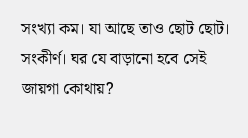সংখ্যা কম। যা আছে তাও ছোট ছোট। সংকীর্ণ। ঘর যে বাড়ানো হবে সেই জায়গা কোথায়?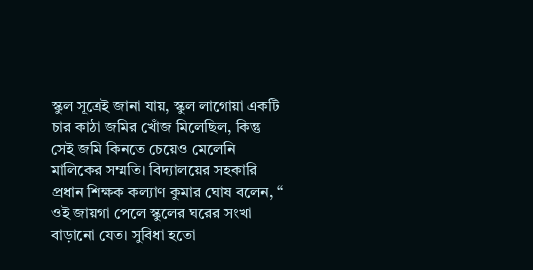স্কুল সূত্রেই জানা যায়, স্কুল লাগোয়া একটি চার কাঠা জমির খোঁজ মিলেছিল, কিন্তু সেই জমি কিনতে চেয়েও মেলেনি মালিকের সম্মতি। বিদ্যালয়ের সহকারি প্রধান শিক্ষক কল্যাণ কুমার ঘোষ বলেন, “ ওই জায়গা পেলে স্কুলের ঘরের সংখা বাড়ানো যেত। সুবিধা হতো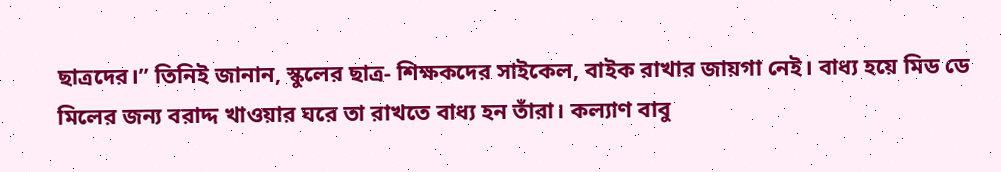ছাত্রদের।” তিনিই জানান, স্কুলের ছাত্র- শিক্ষকদের সাইকেল, বাইক রাখার জায়গা নেই। বাধ্য হয়ে মিড ডে মিলের জন্য বরাদ্দ খাওয়ার ঘরে তা রাখতে বাধ্য হন তাঁরা। কল্যাণ বাবু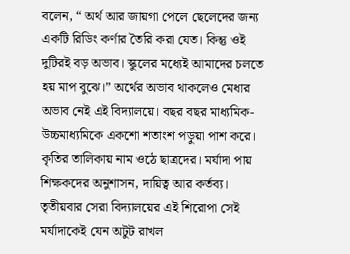বলেন, “ অর্থ আর জায়গা পেলে ছেলেদের জন্য একটি রিডিং কর্ণার তৈরি করা যেত। কিন্তু ওই দুটিরই বড় অভাব। স্কুলের মধ্যেই আমাদের চলতে হয় মাপ বুঝে।” অর্থের অভাব থাকলেও মেধার অভাব নেই এই বিদ্যালয়ে। বছর বছর মাধ্যমিক-উচ্চমাধ্যমিকে একশো শতাংশ পড়ুয়া পাশ করে। কৃতির তালিকায় নাম ওঠে ছাত্রদের। মর্যাদা পায় শিক্ষকদের অনুশাসন, দায়িত্ব আর কর্তব্য। তৃতীয়বার সেরা বিদ্যালয়ের এই শিরোপা সেই মর্যাদাকেই যেন অটুট রাখল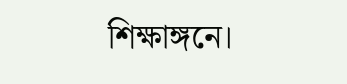শিক্ষাঙ্গনে।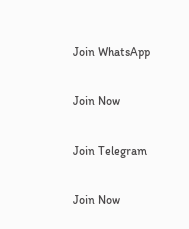Join WhatsApp

Join Now

Join Telegram

Join Now